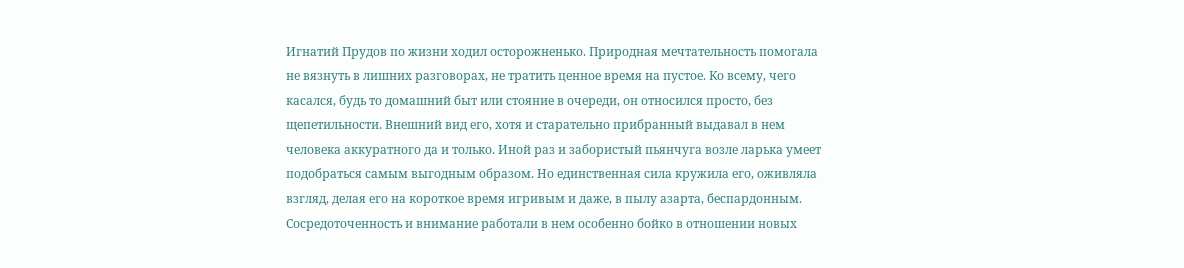Игнатий Прудов по жизни ходил осторожненько. Природная мечтательность помогала не вязнуть в лишних разговорах, не тратить ценное время на пустое. Ко всему, чего касался, будь то домашний быт или стояние в очереди, он относился просто, без щепетильности. Внешний вид его, хотя и старательно прибранный выдавал в нем человека аккуратного да и только. Иной раз и забористый пьянчуга возле ларька умеет подобраться самым выгодным образом. Но единственная сила кружила его, оживляла взгляд, делая его на короткое время игривым и даже, в пылу азарта, беспардонным. Сосредоточенность и внимание работали в нем особенно бойко в отношении новых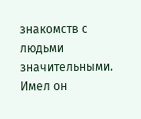знакомств с людьми значительными. Имел он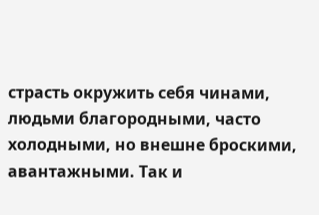страсть окружить себя чинами, людьми благородными, часто холодными, но внешне броскими, авантажными. Так и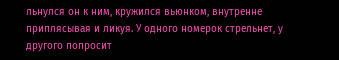льнулся он к ним, кружился вьюнком, внутренне приплясывая и ликуя. У одного номерок стрельнет, у другого попросит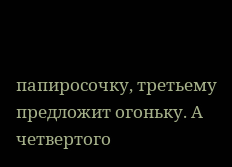папиросочку, третьему предложит огоньку. А четвертого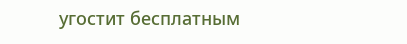угостит бесплатным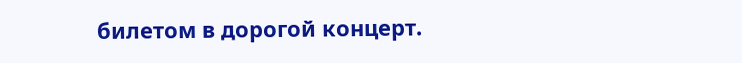билетом в дорогой концерт.